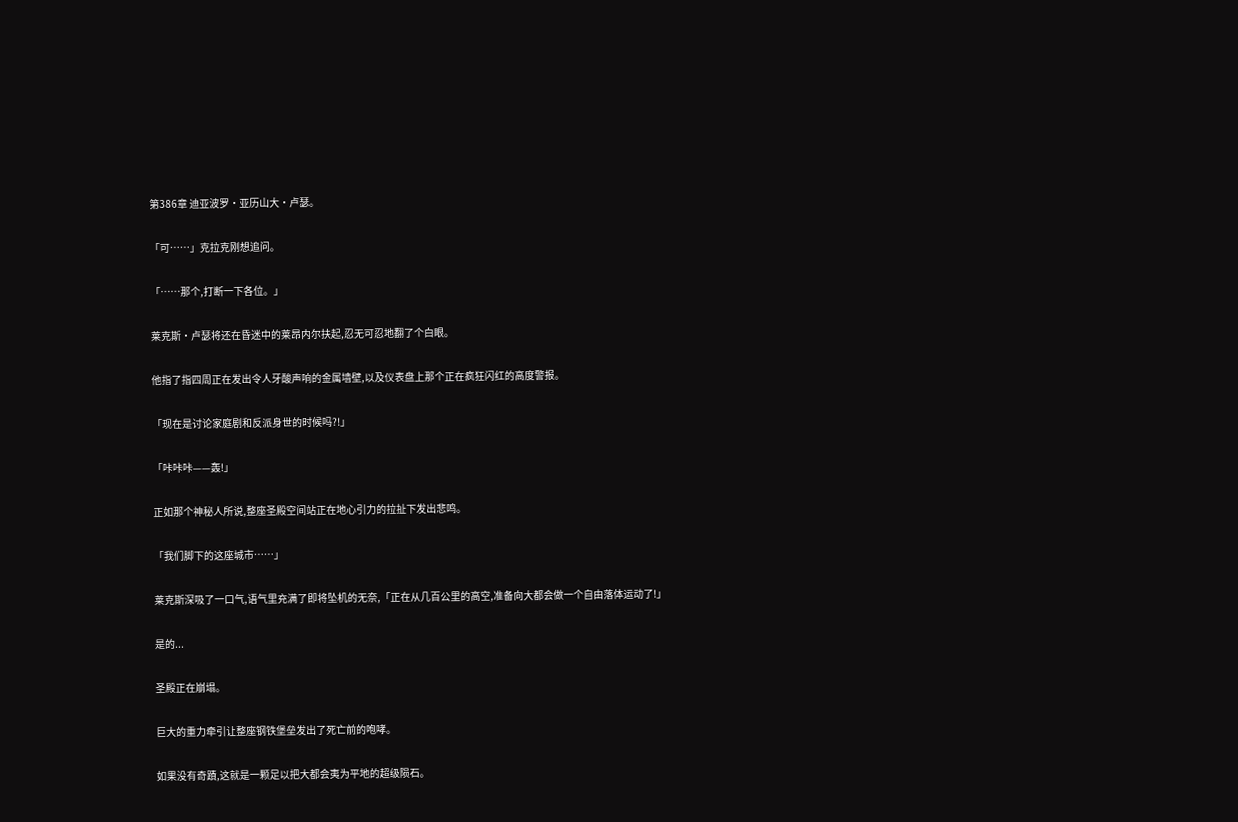第386章 迪亚波罗·亚历山大·卢瑟。

「可……」克拉克刚想追问。

「……那个,打断一下各位。」

莱克斯·卢瑟将还在昏迷中的莱昂内尔扶起,忍无可忍地翻了个白眼。

他指了指四周正在发出令人牙酸声响的金属墙壁,以及仪表盘上那个正在疯狂闪红的高度警报。

「现在是讨论家庭剧和反派身世的时候吗?!」

「咔咔咔——轰!」

正如那个神秘人所说,整座圣殿空间站正在地心引力的拉扯下发出悲鸣。

「我们脚下的这座城市……」

莱克斯深吸了一口气,语气里充满了即将坠机的无奈,「正在从几百公里的高空,准备向大都会做一个自由落体运动了!」

是的...

圣殿正在崩塌。

巨大的重力牵引让整座钢铁堡垒发出了死亡前的咆哮。

如果没有奇蹟,这就是一颗足以把大都会夷为平地的超级陨石。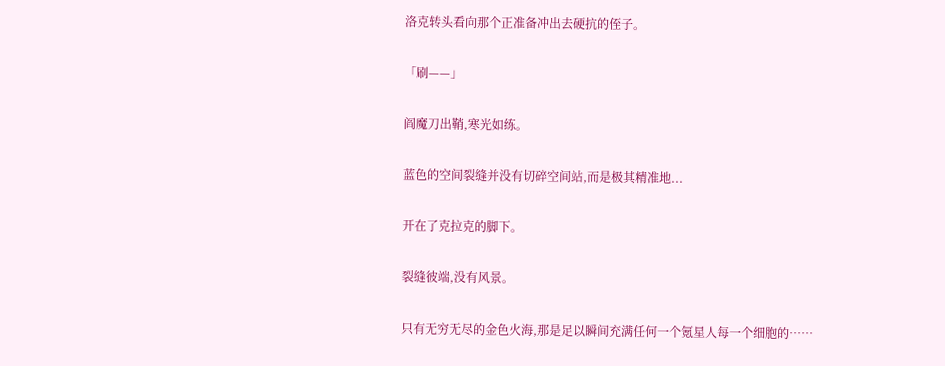洛克转头看向那个正准备冲出去硬抗的侄子。

「刷——」

阎魔刀出鞘,寒光如练。

蓝色的空间裂缝并没有切碎空间站,而是极其精准地...

开在了克拉克的脚下。

裂缝彼端,没有风景。

只有无穷无尽的金色火海,那是足以瞬间充满任何一个氪星人每一个细胞的……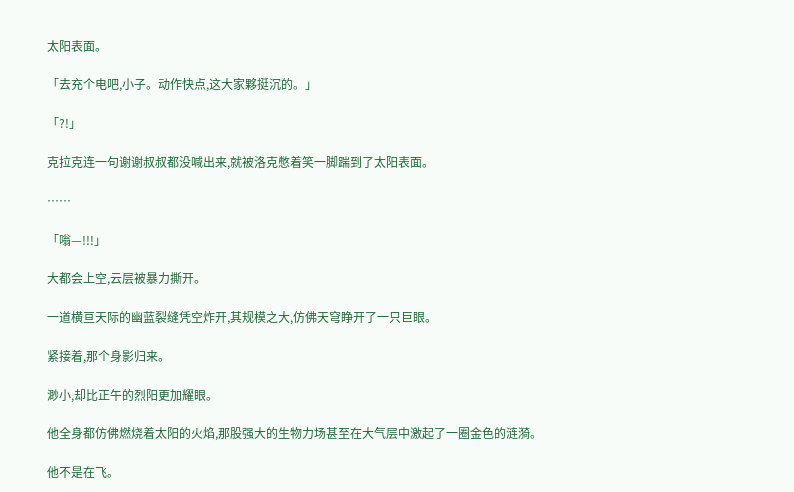太阳表面。

「去充个电吧,小子。动作快点,这大家夥挺沉的。」

「?!」

克拉克连一句谢谢叔叔都没喊出来,就被洛克憋着笑一脚踹到了太阳表面。

……

「嗡—!!!」

大都会上空,云层被暴力撕开。

一道横亘天际的幽蓝裂缝凭空炸开,其规模之大,仿佛天穹睁开了一只巨眼。

紧接着,那个身影归来。

渺小,却比正午的烈阳更加耀眼。

他全身都仿佛燃烧着太阳的火焰,那股强大的生物力场甚至在大气层中激起了一圈金色的涟漪。

他不是在飞。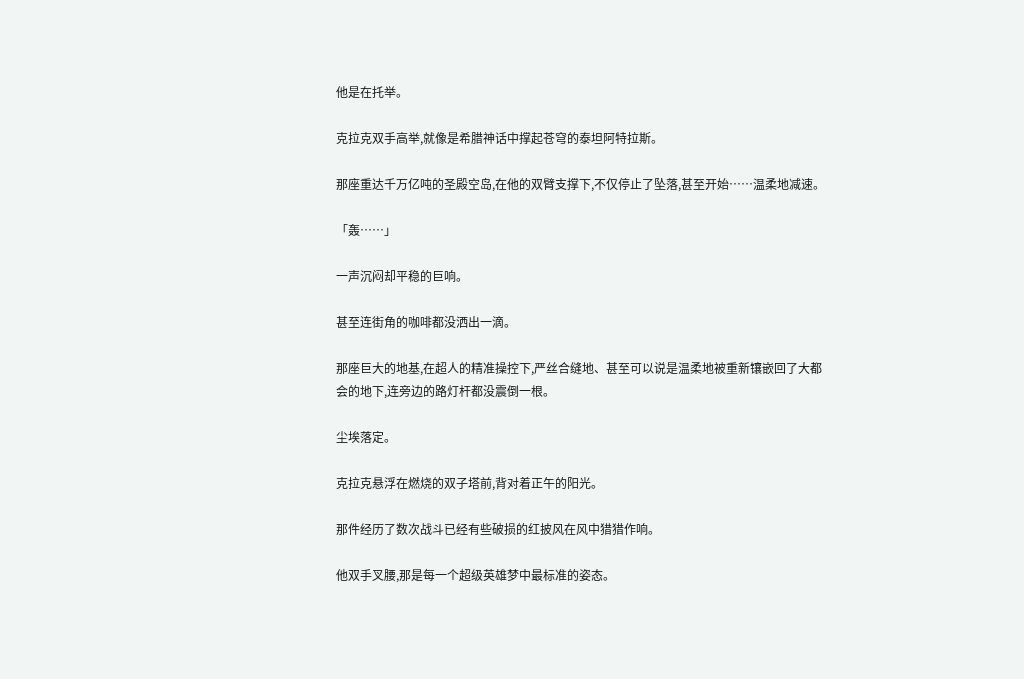他是在托举。

克拉克双手高举,就像是希腊神话中撑起苍穹的泰坦阿特拉斯。

那座重达千万亿吨的圣殿空岛,在他的双臂支撑下,不仅停止了坠落,甚至开始……温柔地减速。

「轰……」

一声沉闷却平稳的巨响。

甚至连街角的咖啡都没洒出一滴。

那座巨大的地基,在超人的精准操控下,严丝合缝地、甚至可以说是温柔地被重新镶嵌回了大都会的地下,连旁边的路灯杆都没震倒一根。

尘埃落定。

克拉克悬浮在燃烧的双子塔前,背对着正午的阳光。

那件经历了数次战斗已经有些破损的红披风在风中猎猎作响。

他双手叉腰,那是每一个超级英雄梦中最标准的姿态。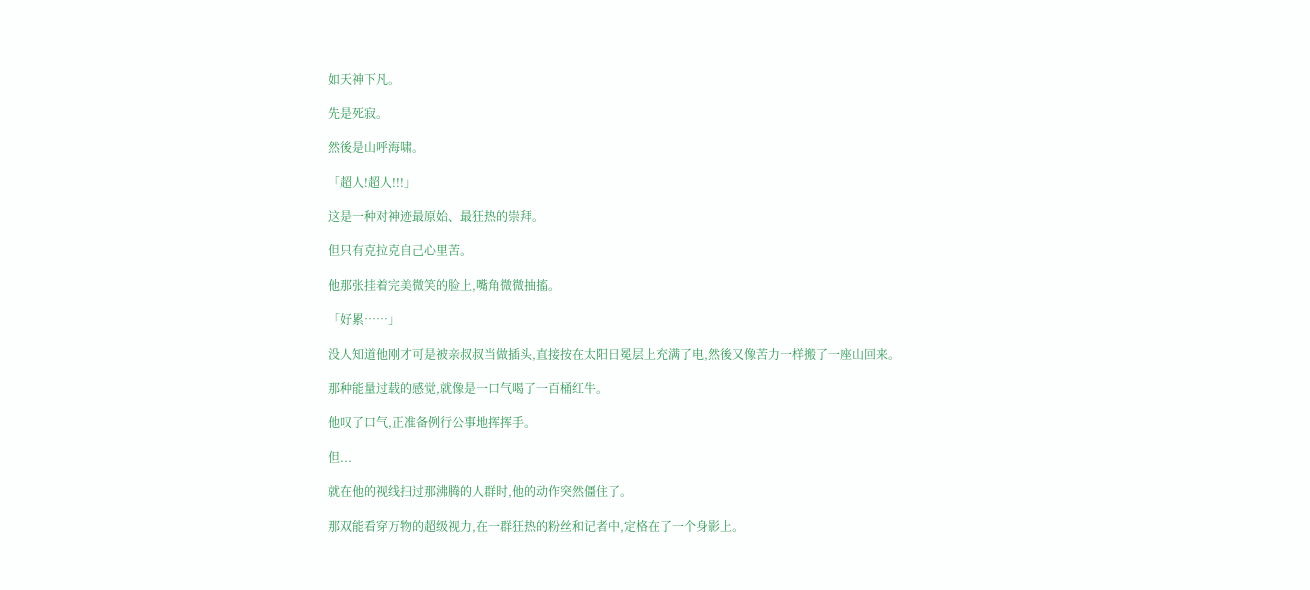如天神下凡。

先是死寂。

然後是山呼海啸。

「超人!超人!!!」

这是一种对神迹最原始、最狂热的崇拜。

但只有克拉克自己心里苦。

他那张挂着完美微笑的脸上,嘴角微微抽搐。

「好累……」

没人知道他刚才可是被亲叔叔当做插头,直接按在太阳日冕层上充满了电,然後又像苦力一样搬了一座山回来。

那种能量过载的感觉,就像是一口气喝了一百桶红牛。

他叹了口气,正准备例行公事地挥挥手。

但...

就在他的视线扫过那沸腾的人群时,他的动作突然僵住了。

那双能看穿万物的超级视力,在一群狂热的粉丝和记者中,定格在了一个身影上。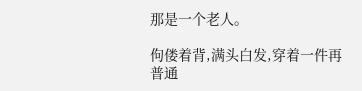那是一个老人。

佝偻着背,满头白发,穿着一件再普通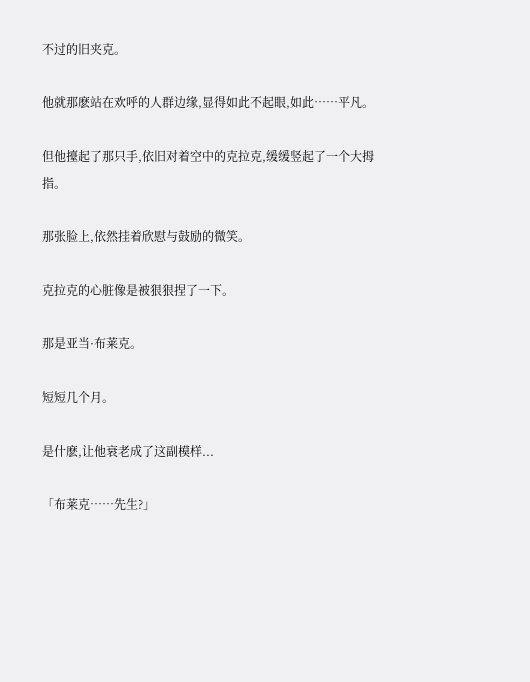不过的旧夹克。

他就那麽站在欢呼的人群边缘,显得如此不起眼,如此……平凡。

但他擡起了那只手,依旧对着空中的克拉克,缓缓竖起了一个大拇指。

那张脸上,依然挂着欣慰与鼓励的微笑。

克拉克的心脏像是被狠狠捏了一下。

那是亚当·布莱克。

短短几个月。

是什麽,让他衰老成了这副模样...

「布莱克……先生?」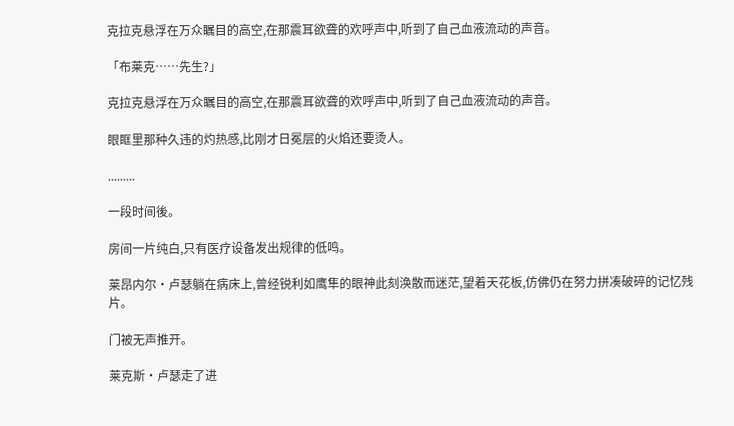克拉克悬浮在万众瞩目的高空,在那震耳欲聋的欢呼声中,听到了自己血液流动的声音。

「布莱克……先生?」

克拉克悬浮在万众瞩目的高空,在那震耳欲聋的欢呼声中,听到了自己血液流动的声音。

眼眶里那种久违的灼热感,比刚才日冕层的火焰还要烫人。

.........

一段时间後。

房间一片纯白,只有医疗设备发出规律的低鸣。

莱昂内尔·卢瑟躺在病床上,曾经锐利如鹰隼的眼神此刻涣散而迷茫,望着天花板,仿佛仍在努力拼凑破碎的记忆残片。

门被无声推开。

莱克斯·卢瑟走了进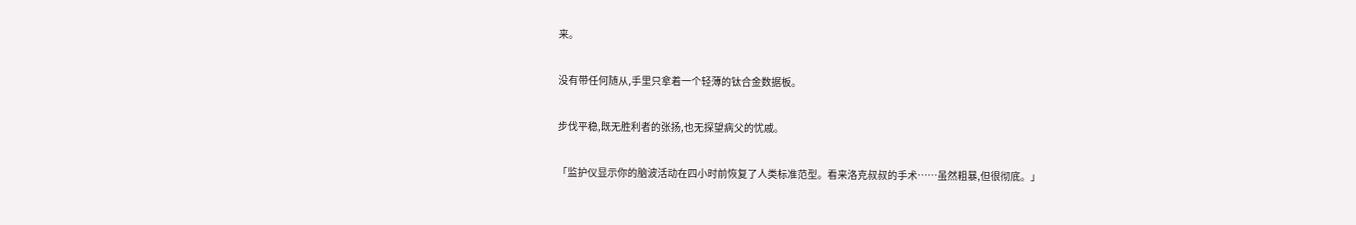来。

没有带任何随从,手里只拿着一个轻薄的钛合金数据板。

步伐平稳,既无胜利者的张扬,也无探望病父的忧戚。

「监护仪显示你的脑波活动在四小时前恢复了人类标准范型。看来洛克叔叔的手术……虽然粗暴,但很彻底。」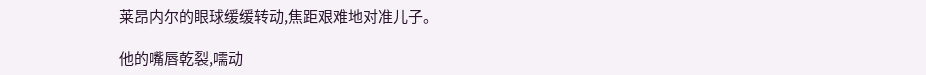莱昂内尔的眼球缓缓转动,焦距艰难地对准儿子。

他的嘴唇乾裂,嚅动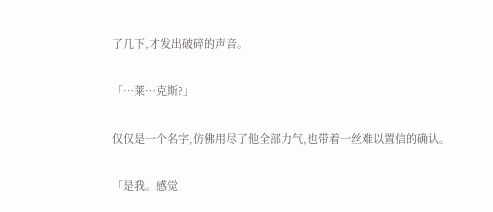了几下,才发出破碎的声音。

「…莱…克斯?」

仅仅是一个名字,仿佛用尽了他全部力气,也带着一丝难以置信的确认。

「是我。感觉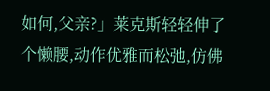如何,父亲?」莱克斯轻轻伸了个懒腰,动作优雅而松弛,仿佛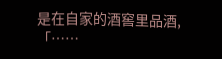是在自家的酒窖里品酒,「……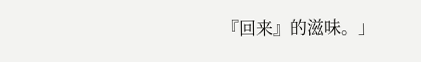『回来』的滋味。」